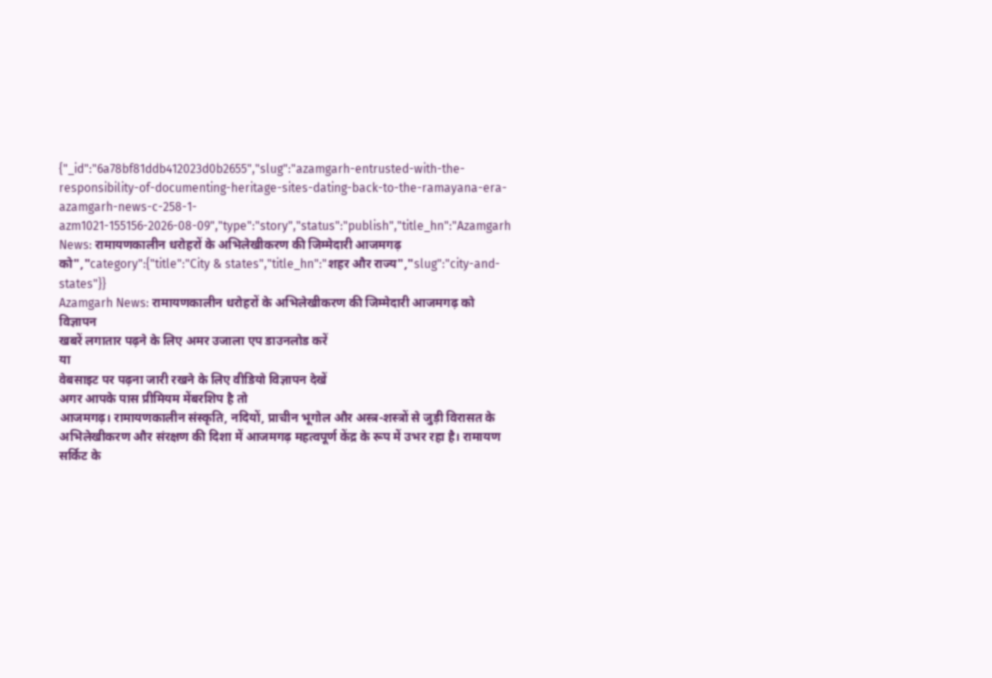{"_id":"6a78bf81ddb412023d0b2655","slug":"azamgarh-entrusted-with-the-responsibility-of-documenting-heritage-sites-dating-back-to-the-ramayana-era-azamgarh-news-c-258-1-azm1021-155156-2026-08-09","type":"story","status":"publish","title_hn":"Azamgarh News: रामायणकालीन धरोहरों के अभिलेखीकरण की जिम्मेदारी आजमगढ़ को","category":{"title":"City & states","title_hn":"शहर और राज्य","slug":"city-and-states"}}
Azamgarh News: रामायणकालीन धरोहरों के अभिलेखीकरण की जिम्मेदारी आजमगढ़ को
विज्ञापन
खबरें लगातार पढ़ने के लिए अमर उजाला एप डाउनलोड करें
या
वेबसाइट पर पढ़ना जारी रखने के लिए वीडियो विज्ञापन देखें
अगर आपके पास प्रीमियम मेंबरशिप है तो
आजमगढ़। रामायणकालीन संस्कृति, नदियों, प्राचीन भूगोल और अस्त्र-शस्त्रों से जुड़ी विरासत के अभिलेखीकरण और संरक्षण की दिशा में आजमगढ़ महत्वपूर्ण केंद्र के रूप में उभर रहा है। रामायण सर्किट के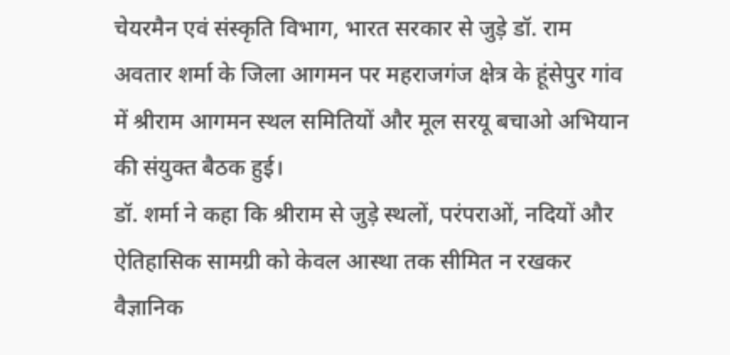चेयरमैन एवं संस्कृति विभाग, भारत सरकार से जुड़े डॉ. राम अवतार शर्मा के जिला आगमन पर महराजगंज क्षेत्र के हूंसेपुर गांव में श्रीराम आगमन स्थल समितियों और मूल सरयू बचाओ अभियान की संयुक्त बैठक हुई।
डॉ. शर्मा ने कहा कि श्रीराम से जुड़े स्थलों, परंपराओं, नदियों और ऐतिहासिक सामग्री को केवल आस्था तक सीमित न रखकर वैज्ञानिक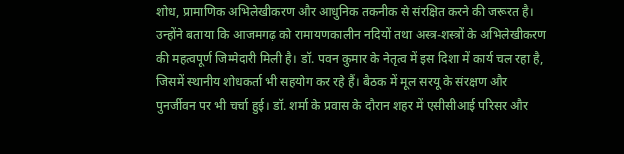शोध, प्रामाणिक अभिलेखीकरण और आधुनिक तकनीक से संरक्षित करने की जरूरत है। उन्होंने बताया कि आजमगढ़ को रामायणकालीन नदियों तथा अस्त्र-शस्त्रों के अभिलेखीकरण की महत्वपूर्ण जिम्मेदारी मिली है। डॉ. पवन कुमार के नेतृत्व में इस दिशा में कार्य चल रहा है, जिसमें स्थानीय शोधकर्ता भी सहयोग कर रहे हैं। बैठक में मूल सरयू के संरक्षण और पुनर्जीवन पर भी चर्चा हुई। डॉ. शर्मा के प्रवास के दौरान शहर में एसीसीआई परिसर और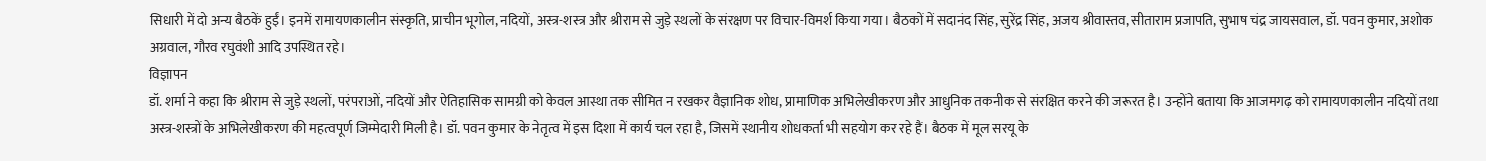सिधारी में दो अन्य बैठकें हुईं। इनमें रामायणकालीन संस्कृति, प्राचीन भूगोल, नदियों, अस्त्र-शस्त्र और श्रीराम से जुड़े स्थलों के संरक्षण पर विचार-विमर्श किया गया। बैठकों में सदानंद सिंह, सुरेंद्र सिंह, अजय श्रीवास्तव, सीताराम प्रजापति, सुभाष चंद्र जायसवाल, डॉ. पवन कुमार, अशोक अग्रवाल, गौरव रघुवंशी आदि उपस्थित रहे।
विज्ञापन
डॉ. शर्मा ने कहा कि श्रीराम से जुड़े स्थलों, परंपराओं, नदियों और ऐतिहासिक सामग्री को केवल आस्था तक सीमित न रखकर वैज्ञानिक शोध, प्रामाणिक अभिलेखीकरण और आधुनिक तकनीक से संरक्षित करने की जरूरत है। उन्होंने बताया कि आजमगढ़ को रामायणकालीन नदियों तथा अस्त्र-शस्त्रों के अभिलेखीकरण की महत्वपूर्ण जिम्मेदारी मिली है। डॉ. पवन कुमार के नेतृत्व में इस दिशा में कार्य चल रहा है, जिसमें स्थानीय शोधकर्ता भी सहयोग कर रहे हैं। बैठक में मूल सरयू के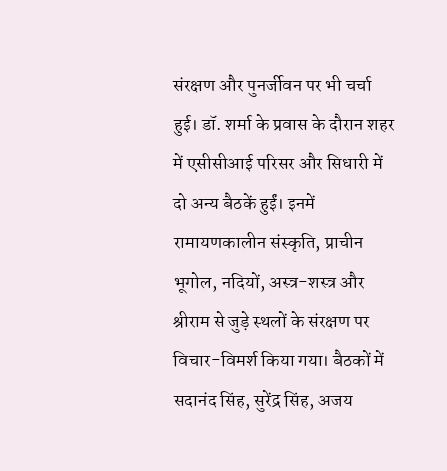संरक्षण और पुनर्जीवन पर भी चर्चा हुई। डॉ. शर्मा के प्रवास के दौरान शहर में एसीसीआई परिसर और सिधारी में दो अन्य बैठकें हुईं। इनमें रामायणकालीन संस्कृति, प्राचीन भूगोल, नदियों, अस्त्र-शस्त्र और श्रीराम से जुड़े स्थलों के संरक्षण पर विचार-विमर्श किया गया। बैठकों में सदानंद सिंह, सुरेंद्र सिंह, अजय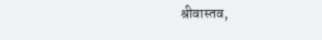श्रीवास्तव,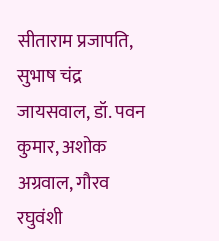सीताराम प्रजापति, सुभाष चंद्र जायसवाल, डॉ. पवन कुमार, अशोक अग्रवाल, गौरव रघुवंशी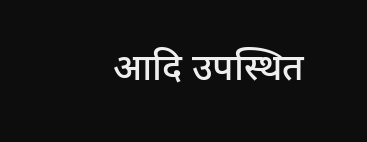आदि उपस्थित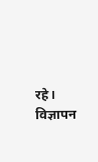रहे।
विज्ञापन